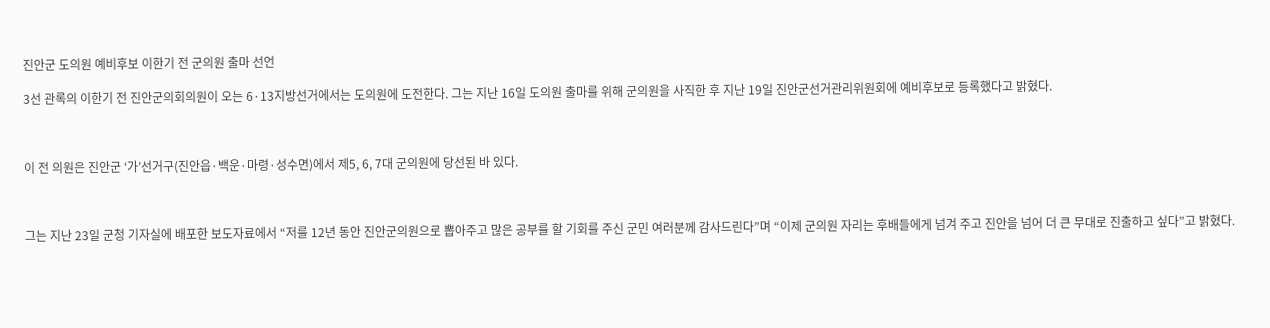진안군 도의원 예비후보 이한기 전 군의원 출마 선언

3선 관록의 이한기 전 진안군의회의원이 오는 6·13지방선거에서는 도의원에 도전한다. 그는 지난 16일 도의원 출마를 위해 군의원을 사직한 후 지난 19일 진안군선거관리위원회에 예비후보로 등록했다고 밝혔다.



이 전 의원은 진안군 ‘가’선거구(진안읍·백운·마령·성수면)에서 제5, 6, 7대 군의원에 당선된 바 있다.



그는 지난 23일 군청 기자실에 배포한 보도자료에서 “저를 12년 동안 진안군의원으로 뽑아주고 많은 공부를 할 기회를 주신 군민 여러분께 감사드린다”며 “이제 군의원 자리는 후배들에게 넘겨 주고 진안을 넘어 더 큰 무대로 진출하고 싶다”고 밝혔다.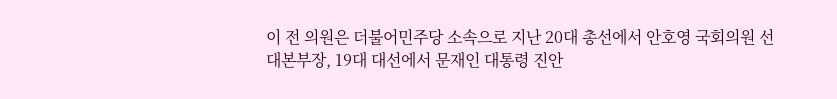이 전 의원은 더불어민주당 소속으로 지난 20대 총선에서 안호영 국회의원 선대본부장, 19대 대선에서 문재인 대통령 진안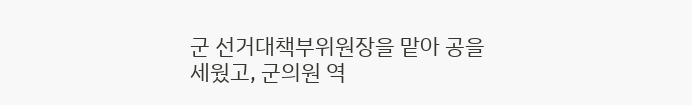군 선거대책부위원장을 맡아 공을 세웠고, 군의원 역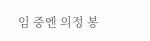임 중엔 의정 봉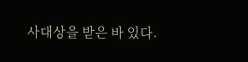사대상을 받은 바 있다.